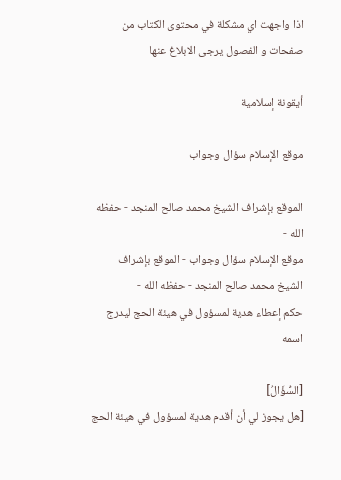اذا واجهت اي مشكلة في محتوى الكتاب من صفحات و الفصول يرجى الابلاغ عنها

أيقونة إسلامية

موقع الإسلام سؤال وجواب

الموقع بإشراف الشيخ محمد صالح المنجد - حفظه الله -
موقع الإسلام سؤال وجواب - الموقع بإشراف الشيخ محمد صالح المنجد - حفظه الله -
حكم إعطاء هدية لمسؤول في هيئة الحج ليدرج اسمه

[السُّؤَالُ]
[هل يجوز لي أن أقدم هدية لمسؤول في هيئة الحج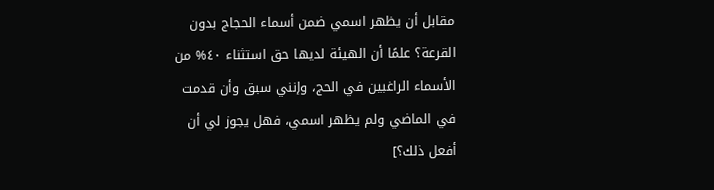مقابل أن يظهر اسمي ضمن أسماء الحجاج بدون القرعة؟ علمًا أن الهيئة لديها حق استثناء ٤٠% من الأسماء الراغبين في الحج، وإنني سبق وأن قدمت في الماضي ولم يظهر اسمي، فهل يجوز لي أن أفعل ذلك؟]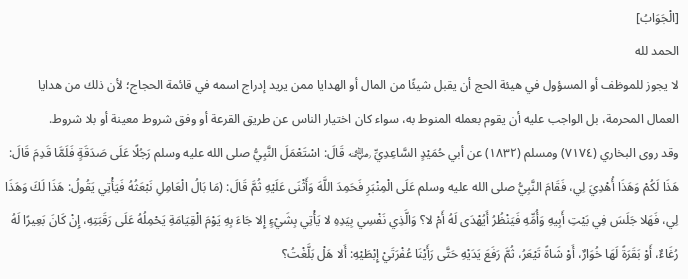[الْجَوَابُ]
الحمد لله
لا يجوز للموظف أو المسؤول في هيئة الحج أن يقبل شيئًا من المال أو الهدايا ممن يريد إدراج اسمه في قائمة الحجاج؛ لأن ذلك من هدايا العمال المحرمة، بل الواجب عليه أن يقوم بعمله المنوط به، سواء كان اختيار الناس عن طريق القرعة أو وفق شروط معينة أو بلا شروط.
وقد روى البخاري (٧١٧٤) ومسلم (١٨٣٢) عن أبي حُمَيْدٍ السَّاعِدِيِّ ﵁ قَالَ: اسْتَعْمَلَ النَّبِيُّ صلى الله عليه وسلم رَجُلًا عَلَى صَدَقَةٍ فَلَمَّا قَدِمَ قَالَ: هَذَا لَكُمْ وَهَذَا أُهْدِيَ لِي، فَقَامَ النَّبِيُّ صلى الله عليه وسلم عَلَى الْمِنْبَرِ فَحَمِدَ اللَّهَ وَأَثْنَى عَلَيْهِ ثُمَّ قَالَ: (مَا بَالُ الْعَامِلِ نَبْعَثُهُ فَيَأْتِي يَقُولُ: هَذَا لَكَ وَهَذَا لِي، فَهَلا جَلَسَ فِي بَيْتِ أَبِيهِ وَأُمِّهِ فَيَنْظُرُ أَيُهْدَى لَهُ أَمْ لا؟ وَالَّذِي نَفْسِي بِيَدِهِ لا يَأْتِي بِشَيْءٍ إِلا جَاءَ بِهِ يَوْمَ الْقِيَامَةِ يَحْمِلُهُ عَلَى رَقَبَتِهِ، إِنْ كَانَ بَعِيرًا لَهُ رُغَاءٌ، أَوْ بَقَرَةً لَهَا خُوَارٌ، أَوْ شَاةً تَيْعَرُ، ثُمَّ رَفَعَ يَدَيْهِ حَتَّى رَأَيْنَا عُفْرَتَيْ إِبْطَيْهِ: أَلا هَلْ بَلَّغْتُ؟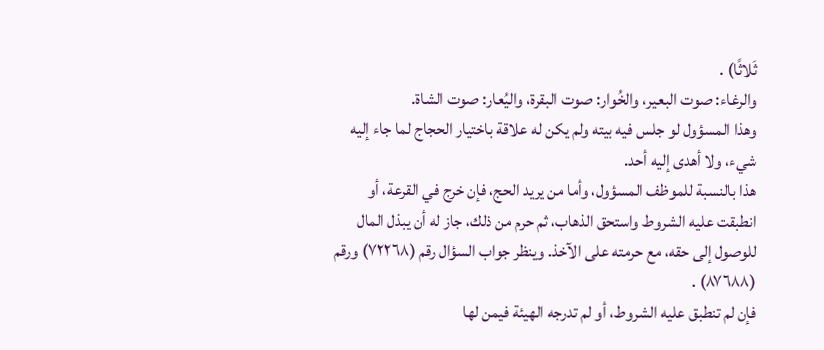ثَلاثًا) .
والرغاء: صوت البعير، والخُوار: صوت البقرة، واليُعار: صوت الشاة.
وهذا المسؤول لو جلس فيه بيته ولم يكن له علاقة باختيار الحجاج لما جاء إليه شيء، ولا أهدى إليه أحد.
هذا بالنسبة للموظف المسؤول، وأما من يريد الحج، فإن خرج في القرعة، أو انطبقت عليه الشروط واستحق الذهاب، ثم حرم من ذلك، جاز له أن يبذل المال للوصول إلى حقه، مع حرمته على الآخذ. وينظر جواب السؤال رقم (٧٢٢٦٨) ورقم (٨٧٦٨٨) .
فإن لم تنطبق عليه الشروط، أو لم تدرجه الهيئة فيمن لها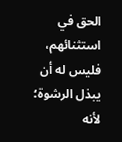الحق في استثنائهم، فليس له أن يبذل الرشوة؛ لأنه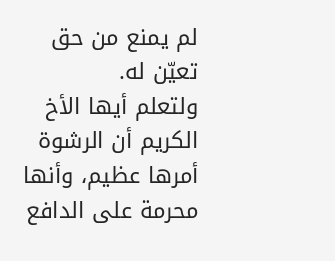لم يمنع من حق تعيّن له.
ولتعلم أيها الأخ الكريم أن الرشوة أمرها عظيم، وأنها محرمة على الدافع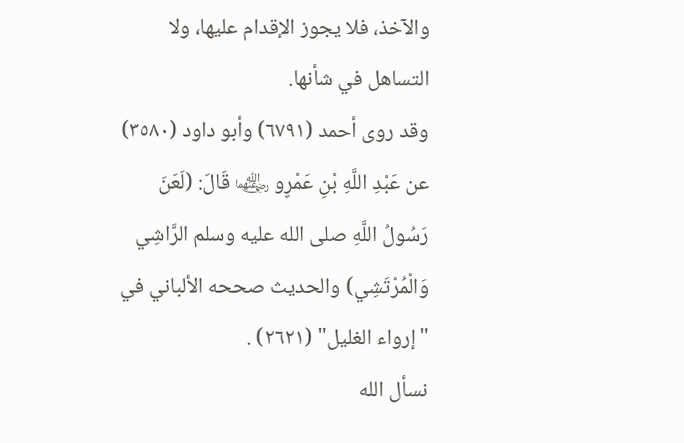والآخذ، فلا يجوز الإقدام عليها، ولا التساهل في شأنها.
وقد روى أحمد (٦٧٩١) وأبو داود (٣٥٨٠) عن عَبْدِ اللَّهِ بْنِ عَمْرٍو ﵄ قَالَ: (لَعَنَ رَسُولُ اللَّهِ صلى الله عليه وسلم الرَّاشِي وَالْمُرْتَشِي) والحديث صححه الألباني في "إرواء الغليل" (٢٦٢١) .
نسأل الله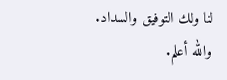لنا ولك التوفيق والسداد.
والله أعلم.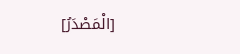[الْمَصْدَرُ]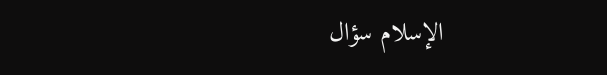الإسلام سؤال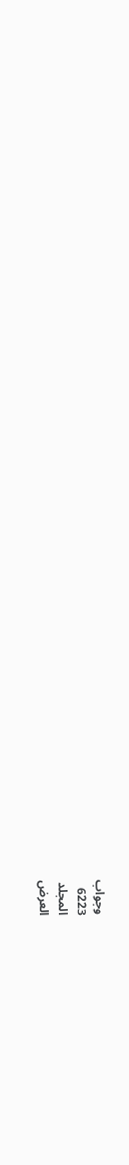وجواب
6223
المجلد
العرض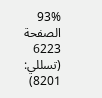93%
الصفحة
6223
(تسللي: 8201)